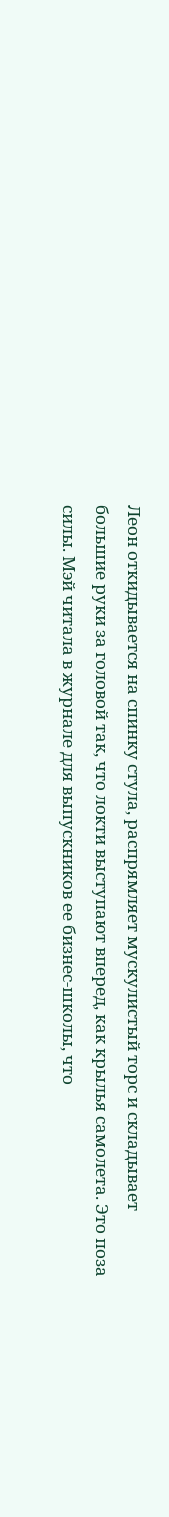Леон откидывается на спинку стула, распрямляет мускулистый торс и складывает большие руки за головой так, что локти выступают вперед, как крылья самолета. Это поза силы. Мэй читала в журнале для выпускников ее бизнес-школы, что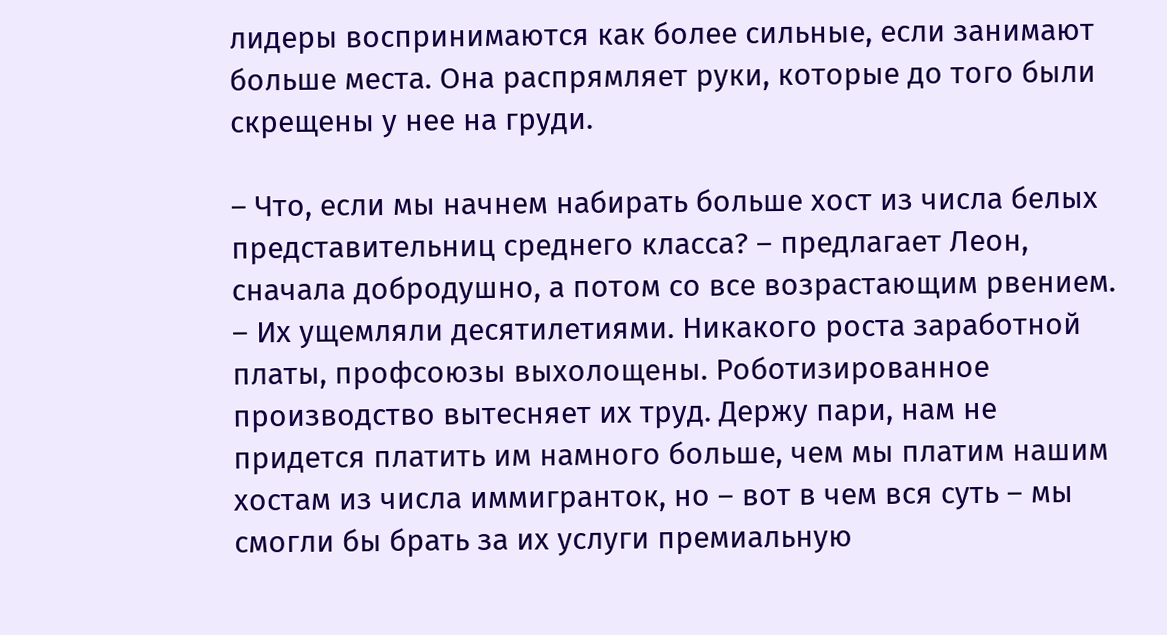лидеры воспринимаются как более сильные, если занимают больше места. Она распрямляет руки, которые до того были скрещены у нее на груди.

– Что, если мы начнем набирать больше хост из числа белых представительниц среднего класса? – предлагает Леон, сначала добродушно, а потом со все возрастающим рвением. – Их ущемляли десятилетиями. Никакого роста заработной платы, профсоюзы выхолощены. Роботизированное производство вытесняет их труд. Держу пари, нам не придется платить им намного больше, чем мы платим нашим хостам из числа иммигранток, но – вот в чем вся суть – мы смогли бы брать за их услуги премиальную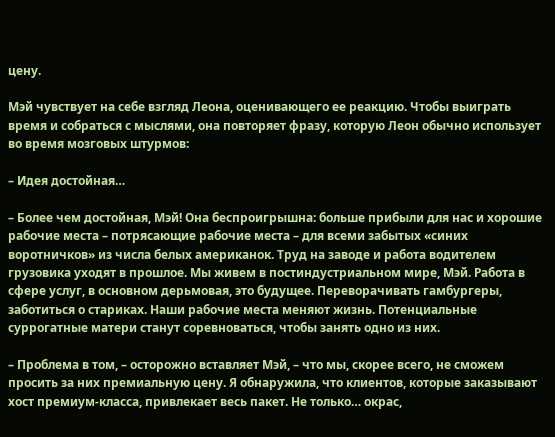цену.

Мэй чувствует на себе взгляд Леона, оценивающего ее реакцию. Чтобы выиграть время и собраться с мыслями, она повторяет фразу, которую Леон обычно использует во время мозговых штурмов:

– Идея достойная…

– Более чем достойная, Мэй! Она беспроигрышна: больше прибыли для нас и хорошие рабочие места – потрясающие рабочие места – для всеми забытых «синих воротничков» из числа белых американок. Труд на заводе и работа водителем грузовика уходят в прошлое. Мы живем в постиндустриальном мире, Мэй. Работа в сфере услуг, в основном дерьмовая, это будущее. Переворачивать гамбургеры, заботиться о стариках. Наши рабочие места меняют жизнь. Потенциальные суррогатные матери станут соревноваться, чтобы занять одно из них.

– Проблема в том, – осторожно вставляет Мэй, – что мы, скорее всего, не сможем просить за них премиальную цену. Я обнаружила, что клиентов, которые заказывают хост премиум-класса, привлекает весь пакет. Не только… окрас,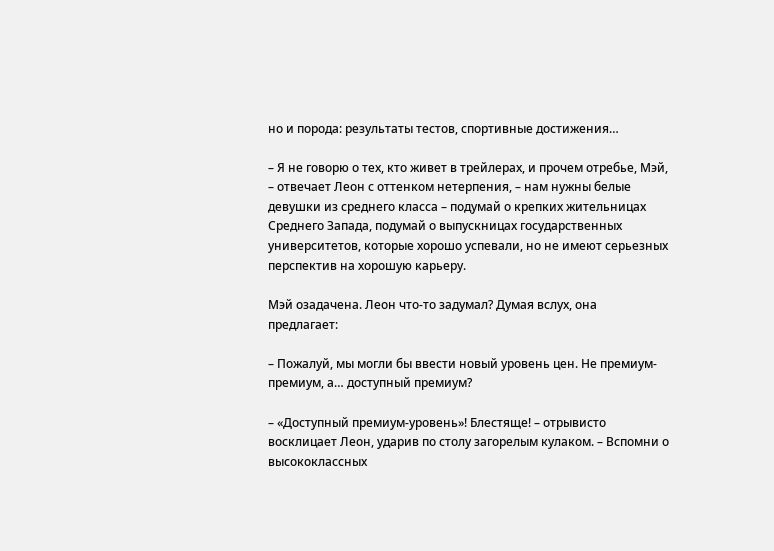но и порода: результаты тестов, спортивные достижения…

– Я не говорю о тех, кто живет в трейлерах, и прочем отребье, Мэй, – отвечает Леон с оттенком нетерпения, – нам нужны белые девушки из среднего класса – подумай о крепких жительницах Среднего Запада, подумай о выпускницах государственных университетов, которые хорошо успевали, но не имеют серьезных перспектив на хорошую карьеру.

Мэй озадачена. Леон что-то задумал? Думая вслух, она предлагает:

– Пожалуй, мы могли бы ввести новый уровень цен. Не премиум-премиум, а… доступный премиум?

– «Доступный премиум-уровень»! Блестяще! – отрывисто восклицает Леон, ударив по столу загорелым кулаком. – Вспомни о высококлассных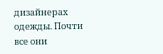дизайнерах одежды. Почти все они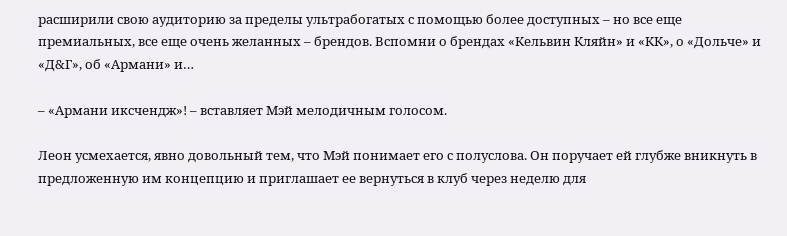расширили свою аудиторию за пределы ультрабогатых с помощью более доступных – но все еще премиальных, все еще очень желанных – брендов. Вспомни о брендах «Кельвин Кляйн» и «КК», о «Дольче» и «Д&Г», об «Армани» и…

– «Армани иксчендж»! – вставляет Мэй мелодичным голосом.

Леон усмехается, явно довольный тем, что Мэй понимает его с полуслова. Он поручает ей глубже вникнуть в предложенную им концепцию и приглашает ее вернуться в клуб через неделю для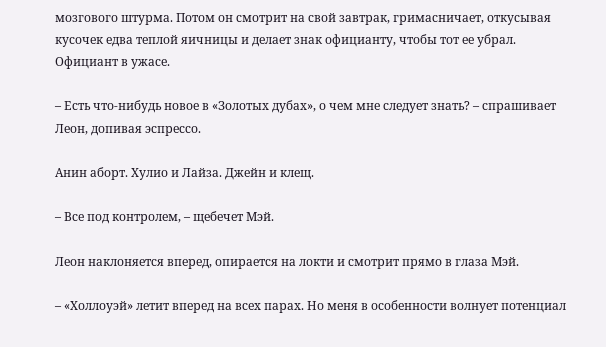мозгового штурма. Потом он смотрит на свой завтрак, гримасничает, откусывая кусочек едва теплой яичницы и делает знак официанту, чтобы тот ее убрал. Официант в ужасе.

– Есть что-нибудь новое в «Золотых дубах», о чем мне следует знать? – спрашивает Леон, допивая эспрессо.

Анин аборт. Хулио и Лайза. Джейн и клещ.

– Все под контролем, – щебечет Мэй.

Леон наклоняется вперед, опирается на локти и смотрит прямо в глаза Мэй.

– «Холлоуэй» летит вперед на всех парах. Но меня в особенности волнует потенциал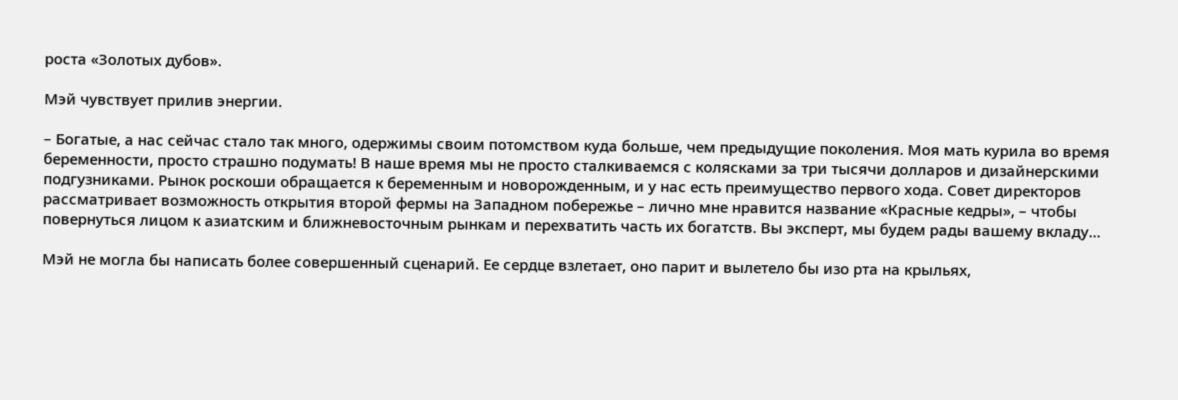роста «Золотых дубов».

Мэй чувствует прилив энергии.

– Богатые, а нас сейчас стало так много, одержимы своим потомством куда больше, чем предыдущие поколения. Моя мать курила во время беременности, просто страшно подумать! В наше время мы не просто сталкиваемся с колясками за три тысячи долларов и дизайнерскими подгузниками. Рынок роскоши обращается к беременным и новорожденным, и у нас есть преимущество первого хода. Совет директоров рассматривает возможность открытия второй фермы на Западном побережье – лично мне нравится название «Красные кедры», – чтобы повернуться лицом к азиатским и ближневосточным рынкам и перехватить часть их богатств. Вы эксперт, мы будем рады вашему вкладу…

Мэй не могла бы написать более совершенный сценарий. Ее сердце взлетает, оно парит и вылетело бы изо рта на крыльях,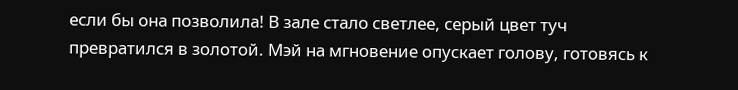если бы она позволила! В зале стало светлее, серый цвет туч превратился в золотой. Мэй на мгновение опускает голову, готовясь к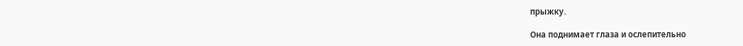прыжку.

Она поднимает глаза и ослепительно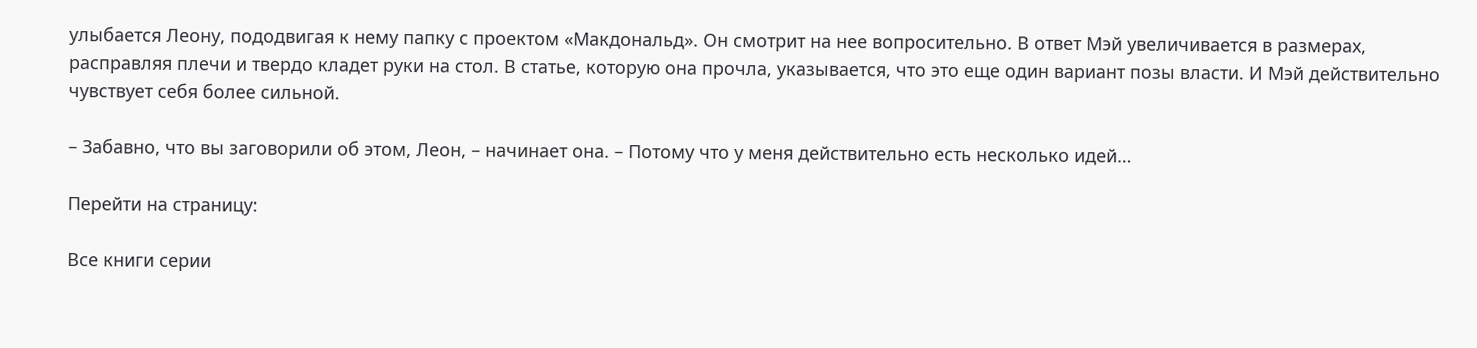улыбается Леону, пододвигая к нему папку с проектом «Макдональд». Он смотрит на нее вопросительно. В ответ Мэй увеличивается в размерах, расправляя плечи и твердо кладет руки на стол. В статье, которую она прочла, указывается, что это еще один вариант позы власти. И Мэй действительно чувствует себя более сильной.

– Забавно, что вы заговорили об этом, Леон, – начинает она. – Потому что у меня действительно есть несколько идей…

Перейти на страницу:

Все книги серии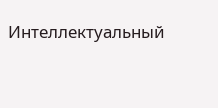Интеллектуальный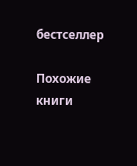бестселлер

Похожие книги